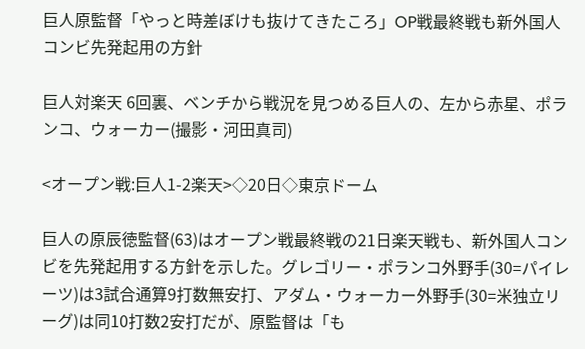巨人原監督「やっと時差ぼけも抜けてきたころ」OP戦最終戦も新外国人コンビ先発起用の方針

巨人対楽天 6回裏、ベンチから戦況を見つめる巨人の、左から赤星、ポランコ、ウォーカー(撮影・河田真司)

<オープン戦:巨人1-2楽天>◇20日◇東京ドーム

巨人の原辰徳監督(63)はオープン戦最終戦の21日楽天戦も、新外国人コンビを先発起用する方針を示した。グレゴリー・ポランコ外野手(30=パイレーツ)は3試合通算9打数無安打、アダム・ウォーカー外野手(30=米独立リーグ)は同10打数2安打だが、原監督は「も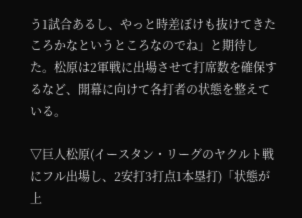う1試合あるし、やっと時差ぼけも抜けてきたころかなというところなのでね」と期待した。松原は2軍戦に出場させて打席数を確保するなど、開幕に向けて各打者の状態を整えている。

▽巨人松原(イースタン・リーグのヤクルト戦にフル出場し、2安打3打点1本塁打)「状態が上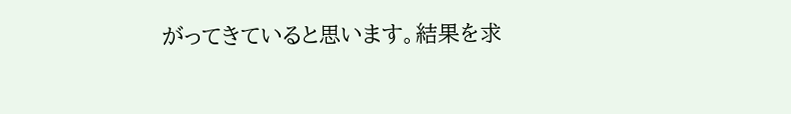がってきていると思います。結果を求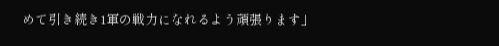めて引き続き1軍の戦力になれるよう頑張ります」